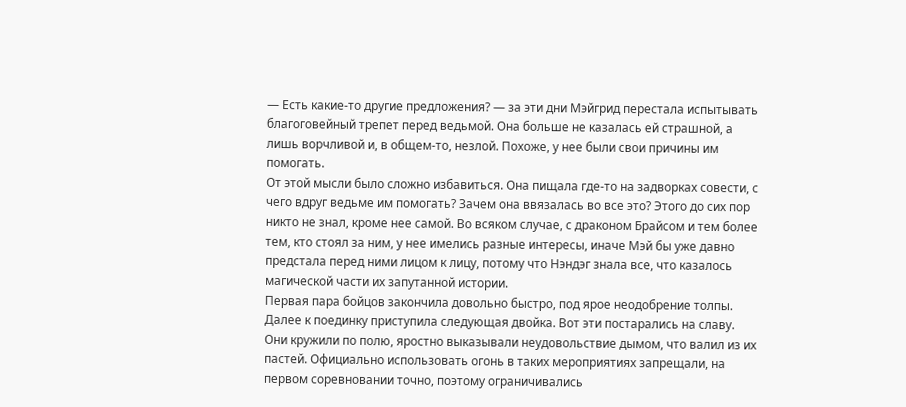— Есть какие-то другие предложения? — за эти дни Мэйгрид перестала испытывать благоговейный трепет перед ведьмой. Она больше не казалась ей страшной, а лишь ворчливой и, в общем-то, незлой. Похоже, у нее были свои причины им помогать.
От этой мысли было сложно избавиться. Она пищала где-то на задворках совести, с чего вдруг ведьме им помогать? Зачем она ввязалась во все это? Этого до сих пор никто не знал, кроме нее самой. Во всяком случае, с драконом Брайсом и тем более тем, кто стоял за ним, у нее имелись разные интересы, иначе Мэй бы уже давно предстала перед ними лицом к лицу, потому что Нэндэг знала все, что казалось магической части их запутанной истории.
Первая пара бойцов закончила довольно быстро, под ярое неодобрение толпы. Далее к поединку приступила следующая двойка. Вот эти постарались на славу. Они кружили по полю, яростно выказывали неудовольствие дымом, что валил из их пастей. Официально использовать огонь в таких мероприятиях запрещали, на первом соревновании точно, поэтому ограничивались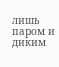лишь паром и диким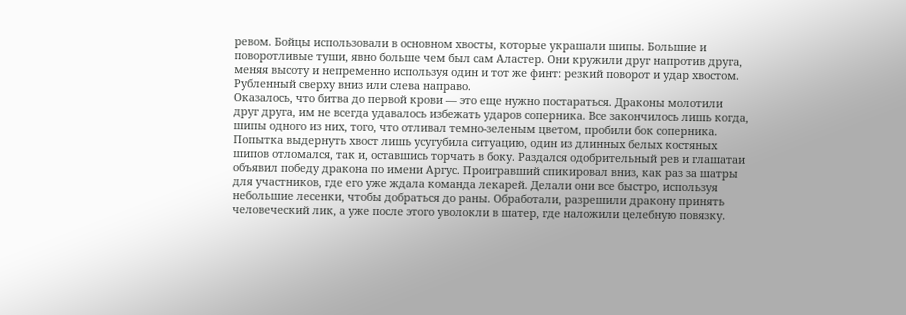ревом. Бойцы использовали в основном хвосты, которые украшали шипы. Большие и поворотливые туши, явно больше чем был сам Аластер. Они кружили друг напротив друга, меняя высоту и непременно используя один и тот же финт: резкий поворот и удар хвостом. Рубленный сверху вниз или слева направо.
Оказалось, что битва до первой крови — это еще нужно постараться. Драконы молотили друг друга, им не всегда удавалось избежать ударов соперника. Все закончилось лишь когда, шипы одного из них, того, что отливал темно-зеленым цветом, пробили бок соперника. Попытка выдернуть хвост лишь усугубила ситуацию, один из длинных белых костяных шипов отломался, так и, оставшись торчать в боку. Раздался одобрительный рев и глашатаи объявил победу дракона по имени Аргус. Проигравший спикировал вниз, как раз за шатры для участников, где его уже ждала команда лекарей. Делали они все быстро, используя небольшие лесенки, чтобы добраться до раны. Обработали, разрешили дракону принять человеческий лик, а уже после этого уволокли в шатер, где наложили целебную повязку.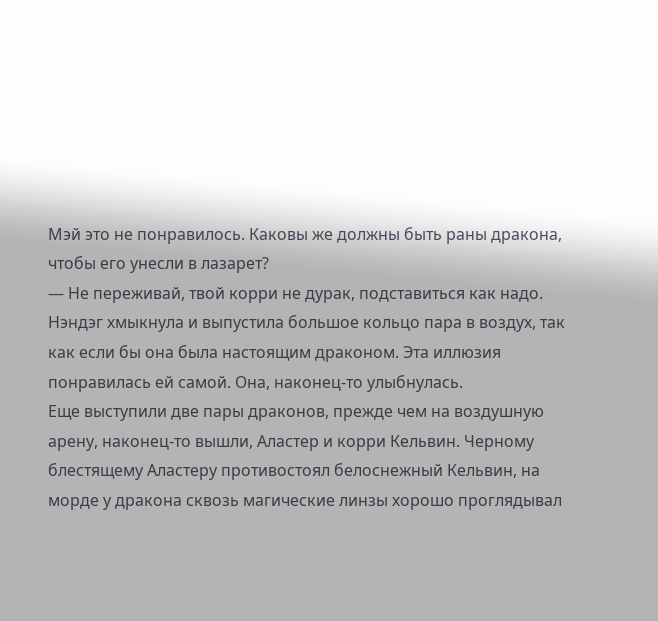Мэй это не понравилось. Каковы же должны быть раны дракона, чтобы его унесли в лазарет?
— Не переживай, твой корри не дурак, подставиться как надо.
Нэндэг хмыкнула и выпустила большое кольцо пара в воздух, так как если бы она была настоящим драконом. Эта иллюзия понравилась ей самой. Она, наконец-то улыбнулась.
Еще выступили две пары драконов, прежде чем на воздушную арену, наконец-то вышли, Аластер и корри Кельвин. Черному блестящему Аластеру противостоял белоснежный Кельвин, на морде у дракона сквозь магические линзы хорошо проглядывал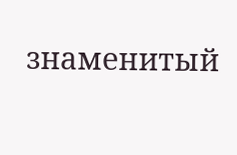знаменитый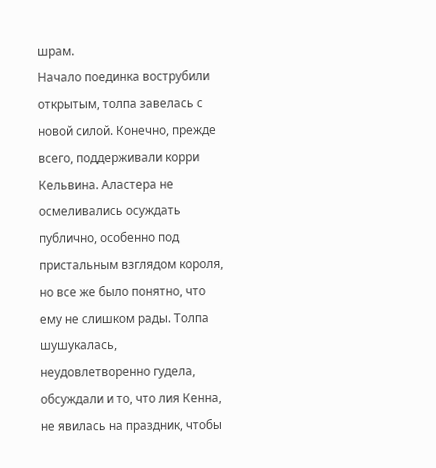шрам.
Начало поединка вострубили открытым, толпа завелась с новой силой. Конечно, прежде всего, поддерживали корри Кельвина. Аластера не осмеливались осуждать публично, особенно под пристальным взглядом короля, но все же было понятно, что ему не слишком рады. Толпа шушукалась, неудовлетворенно гудела, обсуждали и то, что лия Кенна, не явилась на праздник, чтобы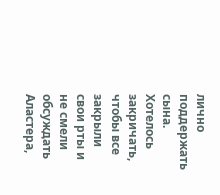лично поддержать сына.
Хотелось закричать, чтобы все закрыли свои рты и не смели обсуждать Аластера,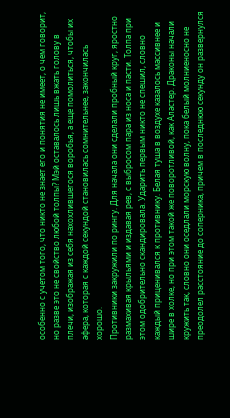особенно с учетом того, что никто не знает его и понятия не имеет, о чем говорит, но разве это не свойство любой толпы? Мэй оставалось лишь вжать голову в плечи, изображая из себя нахохлившегося воробья, а еще помолиться, чтобы их афера, которая с каждой секундой становилась сомнительнее, закончилась хорошо.
Противники закружили по рингу. Для начала они сделали пробный круг, яростно размахивая крыльями и издавая рев, с выбросом пара из носа и пасти. Толпа при этом одобрительно скандировала. Ударить первым никто не спешил, словно каждый приценивался к противнику. Белая туша в воздухе казалось массивнее и шире в холке, но при этом такой же поворотливой, как Аластер. Драконы начали кружить так, словно они оседлали морскую волну, пока белый молниеносно не преодолел расстояние до соперника, причем в последнюю секунду он развернулся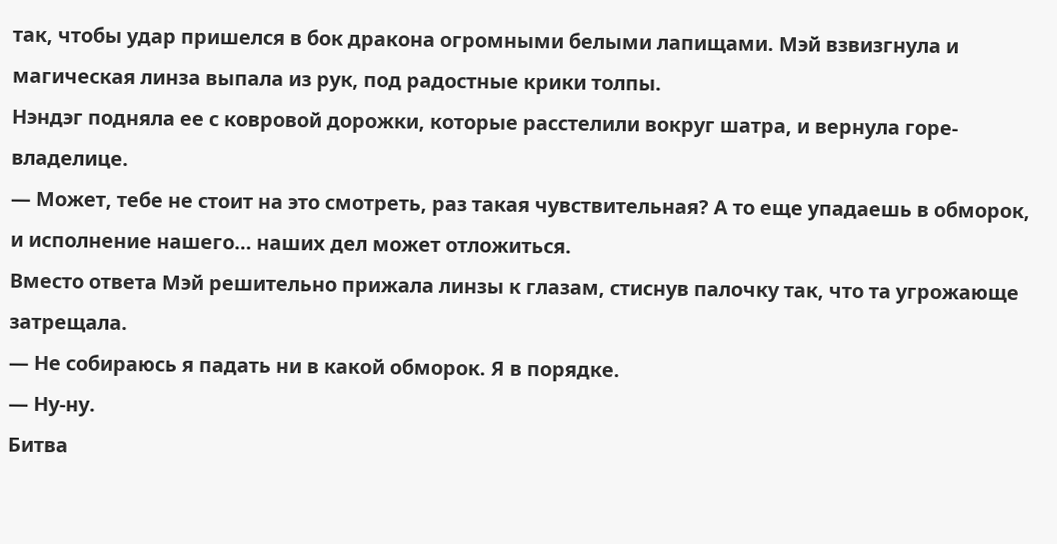так, чтобы удар пришелся в бок дракона огромными белыми лапищами. Мэй взвизгнула и магическая линза выпала из рук, под радостные крики толпы.
Нэндэг подняла ее с ковровой дорожки, которые расстелили вокруг шатра, и вернула горе-владелице.
— Может, тебе не стоит на это смотреть, раз такая чувствительная? А то еще упадаешь в обморок, и исполнение нашего… наших дел может отложиться.
Вместо ответа Мэй решительно прижала линзы к глазам, стиснув палочку так, что та угрожающе затрещала.
— Не собираюсь я падать ни в какой обморок. Я в порядке.
— Ну-ну.
Битва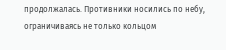продолжалась. Противники носились по небу, ограничиваясь не только кольцом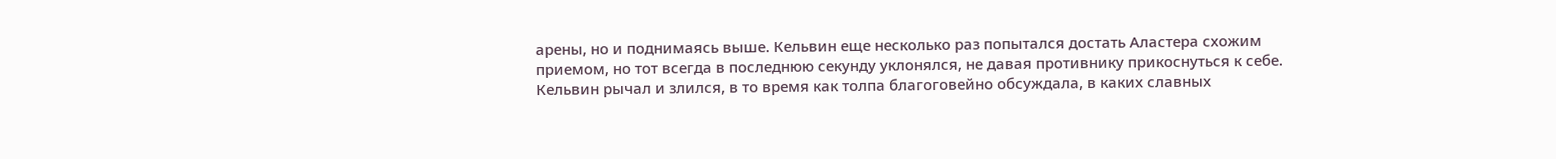арены, но и поднимаясь выше. Кельвин еще несколько раз попытался достать Аластера схожим приемом, но тот всегда в последнюю секунду уклонялся, не давая противнику прикоснуться к себе. Кельвин рычал и злился, в то время как толпа благоговейно обсуждала, в каких славных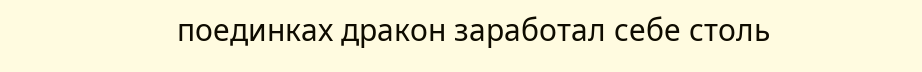поединках дракон заработал себе столь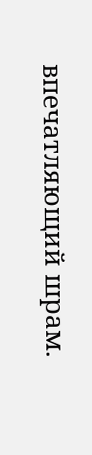впечатляющий шрам.